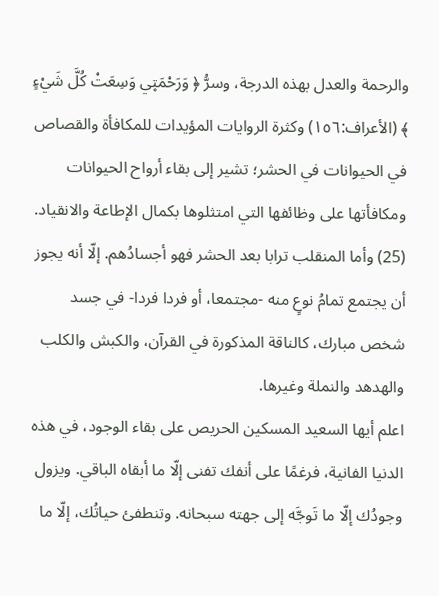والرحمة والعدل بهذه الدرجة، وسرُّ ﴿ وَرَحْمَت۪ي وَسِعَتْ كُلَّ شَيْءٍ ﴾ (الأعراف:١٥٦) وكثرة الروايات المؤيدات للمكافأة والقصاص في الحيوانات في الحشر؛ تشير إلى بقاء أرواح الحيوانات ومكافأتها على وظائفها التي امتثلوها بكمال الإطاعة والانقياد. (25) وأما المنقلب ترابا بعد الحشر فهو أجسادُهم. إلّا أنه يجوز أن يجتمع تمامُ نوعٍ منه -مجتمعا، أو فردا فردا- في جسد شخص مبارك، كالناقة المذكورة في القرآن، والكبش والكلب والهدهد والنملة وغيرها.
اعلم أيها السعيد المسكين الحريص على بقاء الوجود، في هذه الدنيا الفانية، فرغمًا على أنفك تفنى إلّا ما أبقاه الباقي. ويزول وجودُك إلّا ما تَوجَّه إلى جهته سبحانه. وتنطفئ حياتُك، إلّا ما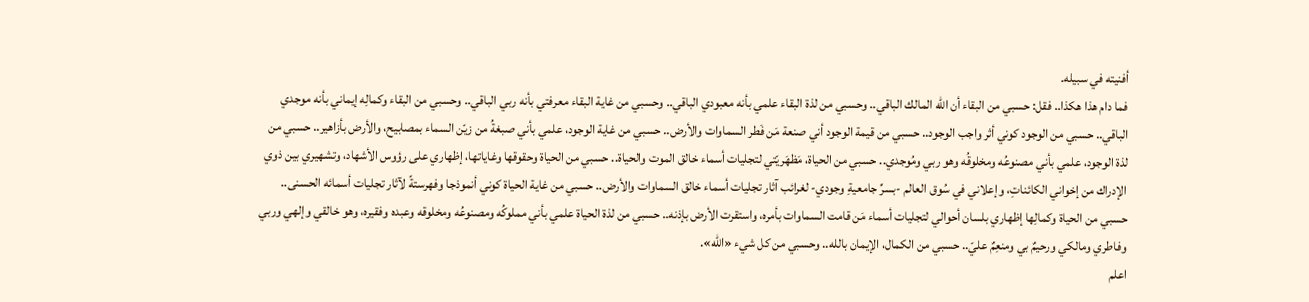أفنيته في سبيله.
فما دام هذا هكذا.. فقل: حسبي من البقاء أن الله المالك الباقي.. وحسبي من لذة البقاء علمي بأنه معبودي الباقي.. وحسبي من غاية البقاء معرفتي بأنه ربي الباقي.. وحسبي من البقاء وكمالِه إيماني بأنه موجدي الباقي.. حسبي من الوجود كوني أثر واجب الوجود.. حسبي من قيمة الوجود أني صنعة مَن فَطر السماوات والأرض.. حسبي من غاية الوجود، علمي بأني صبغةُ من زيّن السماء بمصابيح، والأرض بأزاهير.. حسبي من لذة الوجود، علمي بأني مصنوعُه ومخلوقُه وهو ربي ومُوجدي.. حسبي من الحياة، مَظهَريّتي لتجليات أسماء خالق الموت والحياة.. حسبي من الحياة وحقوقها وغاياتها، إظهاري على رؤوس الأشهاد، وتشهيري بين ذوي الإدراك من إخواني الكائناتِ، وإعلاني في سُوق العالم -بسرِّ جامعيةِ وجودي- لغرائب آثار تجليات أسماء خالق السماوات والأرض.. حسبي من غاية الحياة كوني أنموذجا وفهرستةً لآثار تجليات أسمائه الحسنى.. حسبي من الحياة وكمالِها إظهاري بلسان أحوالي لتجليات أسماء مَن قامت السماوات بأمره، واستقرت الأرض بإذنه.. حسبي من لذة الحياة علمي بأني مملوكُه ومصنوعُه ومخلوقه وعبده وفقيره، وهو خالقي وإلهي وربي وفاطري ومالكي ورحيمٌ بي ومنعِمٌ عليّ.. حسبي من الكمال، الإيمان بالله.. وحسبي من كل شيء «الله».
اعلم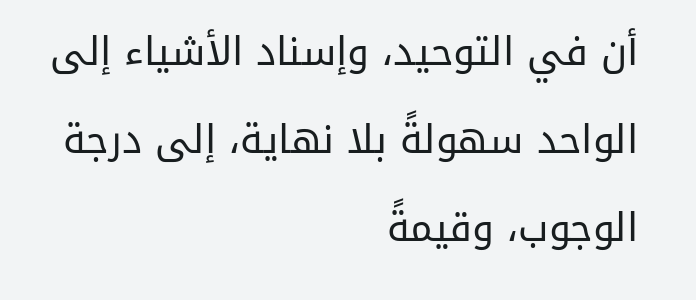أن في التوحيد، وإسناد الأشياء إلى الواحد سهولةً بلا نهاية، إلى درجة الوجوب، وقيمةً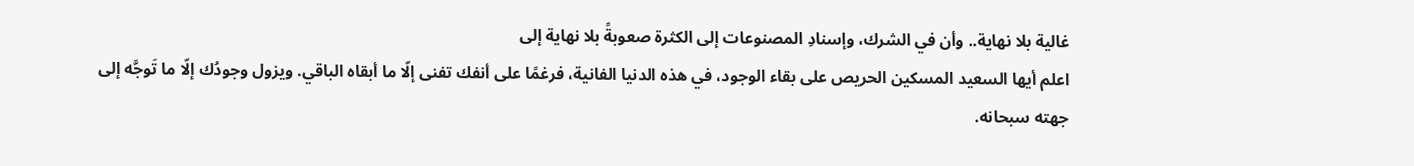غالية بلا نهاية.. وأن في الشرك، وإسنادِ المصنوعات إلى الكثرة صعوبةً بلا نهاية إلى
اعلم أيها السعيد المسكين الحريص على بقاء الوجود، في هذه الدنيا الفانية، فرغمًا على أنفك تفنى إلّا ما أبقاه الباقي. ويزول وجودُك إلّا ما تَوجَّه إلى جهته سبحانه.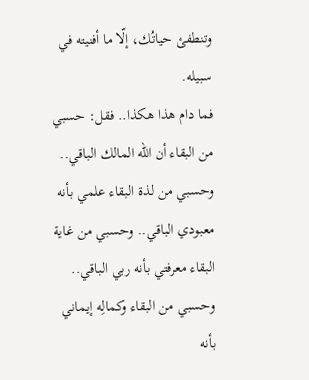وتنطفئ حياتُك، إلّا ما أفنيته في سبيله.
فما دام هذا هكذا.. فقل: حسبي من البقاء أن الله المالك الباقي.. وحسبي من لذة البقاء علمي بأنه معبودي الباقي.. وحسبي من غاية البقاء معرفتي بأنه ربي الباقي.. وحسبي من البقاء وكمالِه إيماني بأنه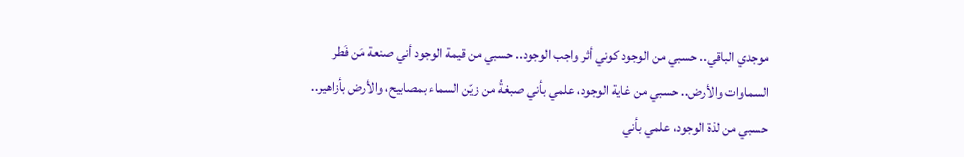موجدي الباقي.. حسبي من الوجود كوني أثر واجب الوجود.. حسبي من قيمة الوجود أني صنعة مَن فَطر السماوات والأرض.. حسبي من غاية الوجود، علمي بأني صبغةُ من زيّن السماء بمصابيح، والأرض بأزاهير.. حسبي من لذة الوجود، علمي بأني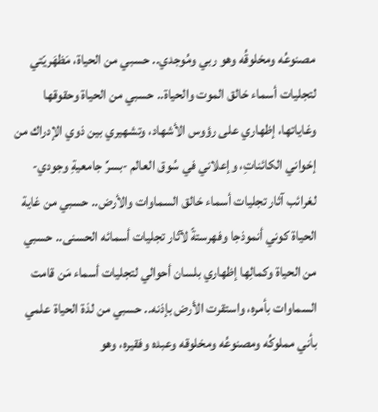مصنوعُه ومخلوقُه وهو ربي ومُوجدي.. حسبي من الحياة، مَظهَريّتي لتجليات أسماء خالق الموت والحياة.. حسبي من الحياة وحقوقها وغاياتها، إظهاري على رؤوس الأشهاد، وتشهيري بين ذوي الإدراك من إخواني الكائناتِ، وإعلاني في سُوق العالم -بسرِّ جامعيةِ وجودي- لغرائب آثار تجليات أسماء خالق السماوات والأرض.. حسبي من غاية الحياة كوني أنموذجا وفهرستةً لآثار تجليات أسمائه الحسنى.. حسبي من الحياة وكمالِها إظهاري بلسان أحوالي لتجليات أسماء مَن قامت السماوات بأمره، واستقرت الأرض بإذنه.. حسبي من لذة الحياة علمي بأني مملوكُه ومصنوعُه ومخلوقه وعبده وفقيره، وهو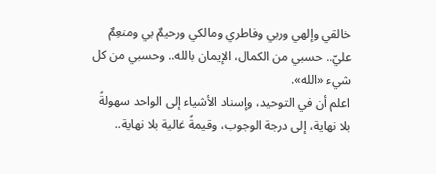خالقي وإلهي وربي وفاطري ومالكي ورحيمٌ بي ومنعِمٌ عليّ.. حسبي من الكمال، الإيمان بالله.. وحسبي من كل شيء «الله».
اعلم أن في التوحيد، وإسناد الأشياء إلى الواحد سهولةً بلا نهاية، إلى درجة الوجوب، وقيمةً غالية بلا نهاية..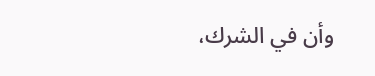وأن في الشرك،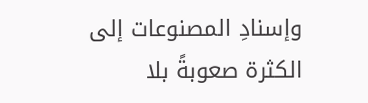وإسنادِ المصنوعات إلى الكثرة صعوبةً بلا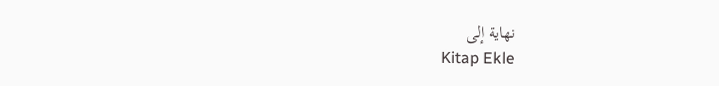نهاية إلى
Kitap Ekle